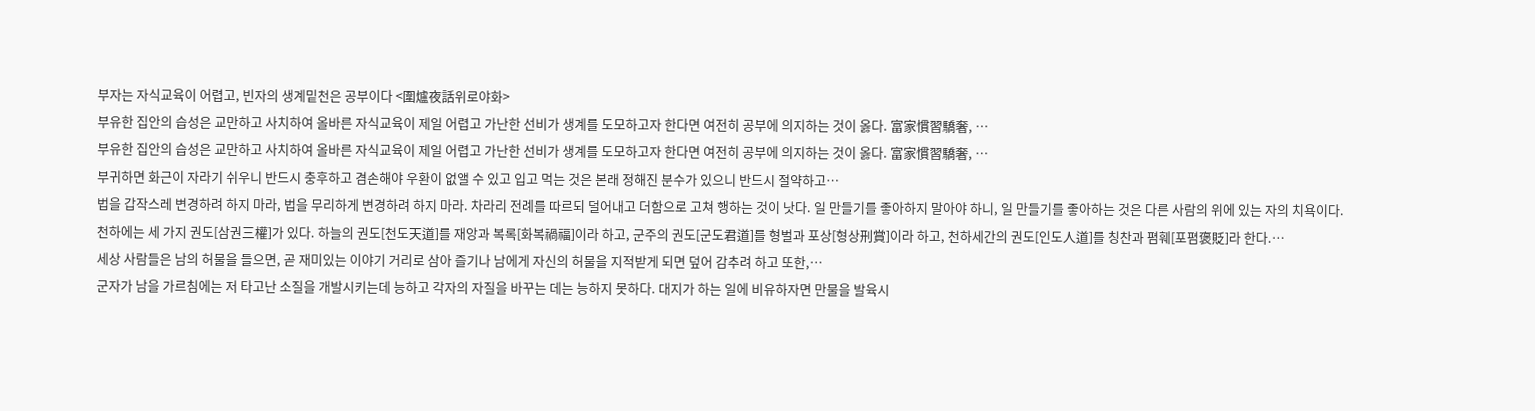부자는 자식교육이 어렵고, 빈자의 생계밑천은 공부이다 <圍爐夜話위로야화>
부유한 집안의 습성은 교만하고 사치하여 올바른 자식교육이 제일 어렵고 가난한 선비가 생계를 도모하고자 한다면 여전히 공부에 의지하는 것이 옳다. 富家慣習驕奢, …
부유한 집안의 습성은 교만하고 사치하여 올바른 자식교육이 제일 어렵고 가난한 선비가 생계를 도모하고자 한다면 여전히 공부에 의지하는 것이 옳다. 富家慣習驕奢, …
부귀하면 화근이 자라기 쉬우니 반드시 충후하고 겸손해야 우환이 없앨 수 있고 입고 먹는 것은 본래 정해진 분수가 있으니 반드시 절약하고…
법을 갑작스레 변경하려 하지 마라, 법을 무리하게 변경하려 하지 마라. 차라리 전례를 따르되 덜어내고 더함으로 고쳐 행하는 것이 낫다. 일 만들기를 좋아하지 말아야 하니, 일 만들기를 좋아하는 것은 다른 사람의 위에 있는 자의 치욕이다.
천하에는 세 가지 권도[삼권三權]가 있다. 하늘의 권도[천도天道]를 재앙과 복록[화복禍福]이라 하고, 군주의 권도[군도君道]를 형벌과 포상[형상刑賞]이라 하고, 천하세간의 권도[인도人道]를 칭찬과 폄훼[포폄褒貶]라 한다.…
세상 사람들은 남의 허물을 들으면, 곧 재미있는 이야기 거리로 삼아 즐기나 남에게 자신의 허물을 지적받게 되면 덮어 감추려 하고 또한,…
군자가 남을 가르침에는 저 타고난 소질을 개발시키는데 능하고 각자의 자질을 바꾸는 데는 능하지 못하다. 대지가 하는 일에 비유하자면 만물을 발육시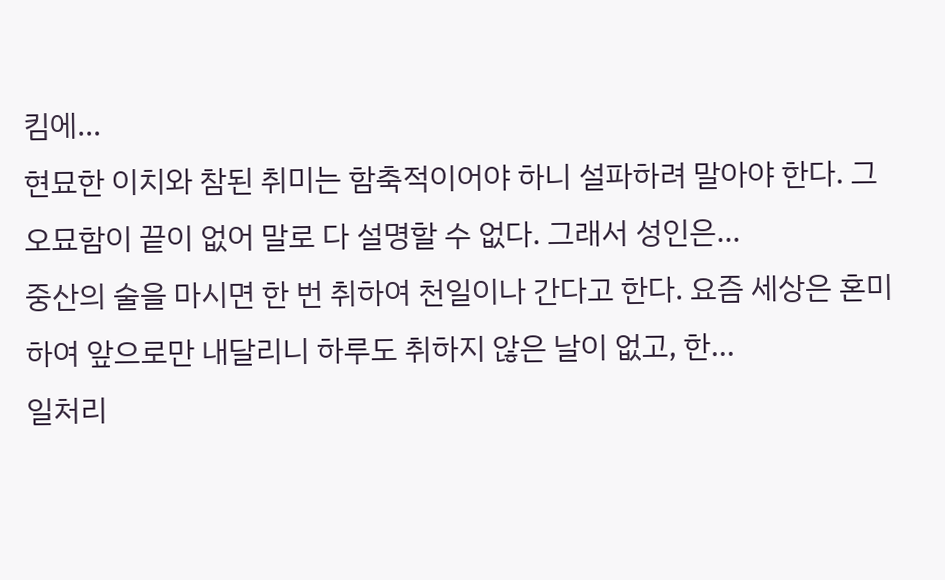킴에…
현묘한 이치와 참된 취미는 함축적이어야 하니 설파하려 말아야 한다. 그 오묘함이 끝이 없어 말로 다 설명할 수 없다. 그래서 성인은…
중산의 술을 마시면 한 번 취하여 천일이나 간다고 한다. 요즘 세상은 혼미하여 앞으로만 내달리니 하루도 취하지 않은 날이 없고, 한…
일처리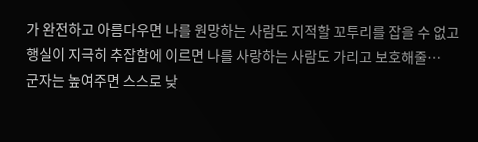가 완전하고 아름다우면 나를 원망하는 사람도 지적할 꼬투리를 잡을 수 없고 행실이 지극히 추잡함에 이르면 나를 사랑하는 사람도 가리고 보호해줄…
군자는 높여주면 스스로 낮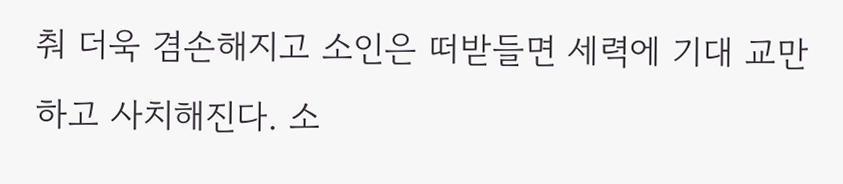춰 더욱 겸손해지고 소인은 떠받들면 세력에 기대 교만하고 사치해진다. 소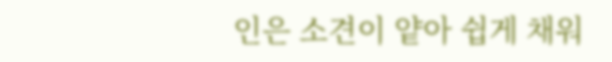인은 소견이 얕아 쉽게 채워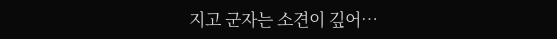지고 군자는 소견이 깊어…